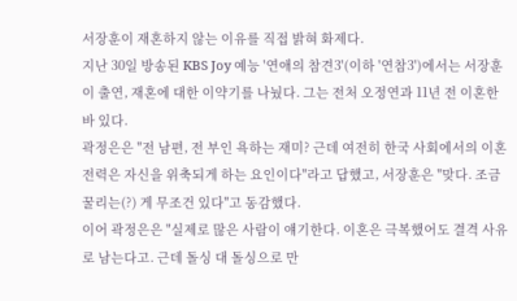서장훈이 재혼하지 않는 이유를 직접 밝혀 화제다.
지난 30일 방송된 KBS Joy 예능 '연애의 참견3'(이하 '연참3')에서는 서장훈이 출연, 재혼에 대한 이약기를 나눴다. 그는 전처 오정연과 11년 전 이혼한 바 있다.
곽정은은 "전 남편, 전 부인 욕하는 재미? 근데 여전히 한국 사회에서의 이혼 전력은 자신을 위축되게 하는 요인이다"라고 답했고, 서장훈은 "맞다. 조금 꿀리는(?) 게 무조건 있다"고 동감했다.
이어 곽정은은 "실제로 많은 사람이 얘기한다. 이혼은 극복했어도 결격 사유로 남는다고. 근데 돌싱 대 돌싱으로 만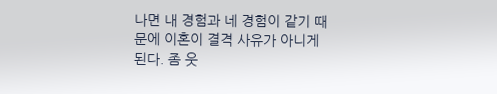나면 내 경험과 네 경험이 같기 때문에 이혼이 결격 사유가 아니게 된다. 좀 웃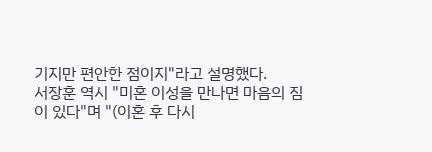기지만 편안한 점이지"라고 설명했다.
서장훈 역시 "미혼 이성을 만나면 마음의 짐이 있다"며 "(이혼 후 다시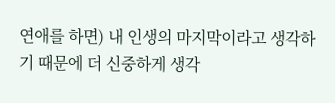연애를 하면) 내 인생의 마지막이라고 생각하기 때문에 더 신중하게 생각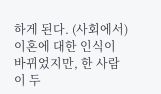하게 된다. (사회에서) 이혼에 대한 인식이 바뀌었지만, 한 사람이 두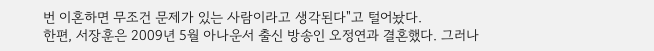번 이혼하면 무조건 문제가 있는 사람이라고 생각된다"고 털어놨다.
한편, 서장훈은 2009년 5월 아나운서 출신 방송인 오정연과 결혼했다. 그러나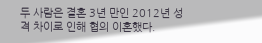두 사람은 결혼 3년 만인 2012년 성격 차이로 인해 협의 이혼했다.